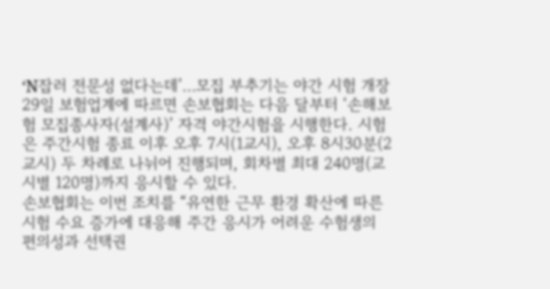‘N잡러 전문성 없다는데’…모집 부추기는 야간 시험 개장
29일 보험업계에 따르면 손보협회는 다음 달부터 ‘손해보험 모집종사자(설계사)’ 자격 야간시험을 시행한다. 시험은 주간시험 종료 이후 오후 7시(1교시), 오후 8시30분(2교시) 두 차례로 나뉘어 진행되며, 회차별 최대 240명(교시별 120명)까지 응시할 수 있다.
손보협회는 이번 조치를 “유연한 근무 환경 확산에 따른 시험 수요 증가에 대응해 주간 응시가 어려운 수험생의 편의성과 선택권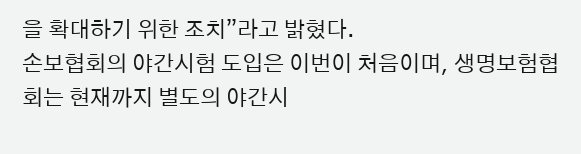을 확대하기 위한 조치”라고 밝혔다.
손보협회의 야간시험 도입은 이번이 처음이며, 생명보험협회는 현재까지 별도의 야간시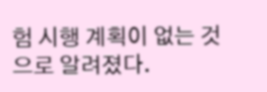험 시행 계획이 없는 것으로 알려졌다.